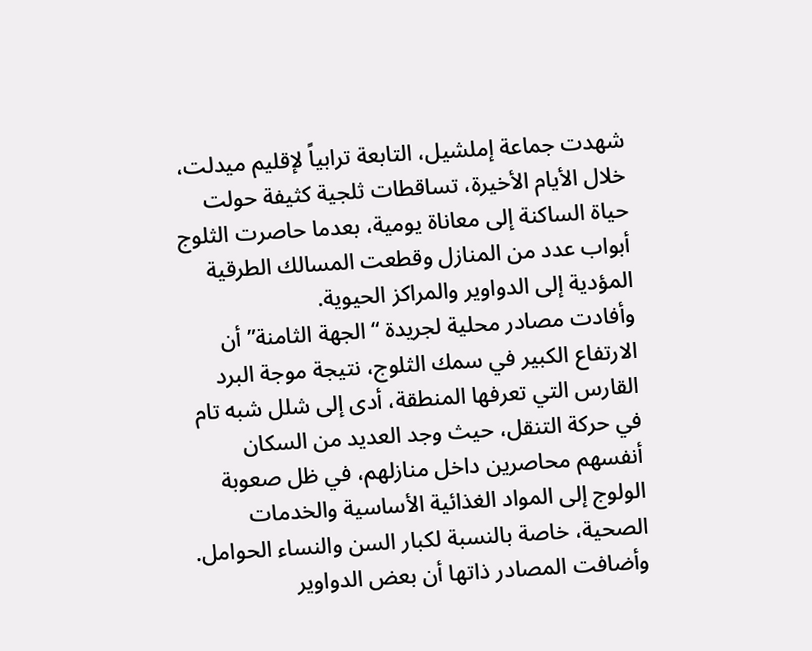شهدت جماعة إملشيل، التابعة ترابياً لإقليم ميدلت، خلال الأيام الأخيرة، تساقطات ثلجية كثيفة حولت حياة الساكنة إلى معاناة يومية، بعدما حاصرت الثلوج أبواب عدد من المنازل وقطعت المسالك الطرقية المؤدية إلى الدواوير والمراكز الحيوية.
وأفادت مصادر محلية لجريدة “الجهة الثامنة” أن الارتفاع الكبير في سمك الثلوج، نتيجة موجة البرد القارس التي تعرفها المنطقة، أدى إلى شلل شبه تام في حركة التنقل، حيث وجد العديد من السكان أنفسهم محاصرين داخل منازلهم، في ظل صعوبة الولوج إلى المواد الغذائية الأساسية والخدمات الصحية، خاصة بالنسبة لكبار السن والنساء الحوامل.
وأضافت المصادر ذاتها أن بعض الدواوير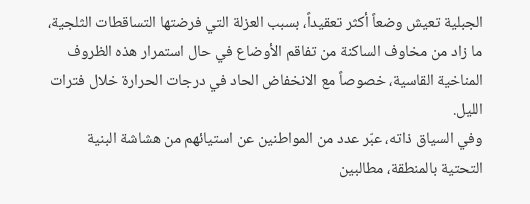الجبلية تعيش وضعاً أكثر تعقيداً، بسبب العزلة التي فرضتها التساقطات الثلجية، ما زاد من مخاوف الساكنة من تفاقم الأوضاع في حال استمرار هذه الظروف المناخية القاسية، خصوصاً مع الانخفاض الحاد في درجات الحرارة خلال فترات الليل.
وفي السياق ذاته، عبّر عدد من المواطنين عن استيائهم من هشاشة البنية التحتية بالمنطقة، مطالبين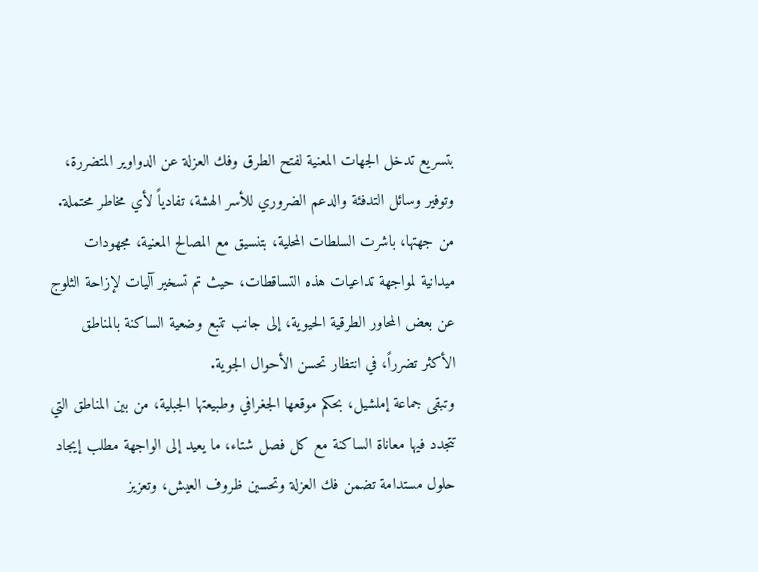بتسريع تدخل الجهات المعنية لفتح الطرق وفك العزلة عن الدواوير المتضررة، وتوفير وسائل التدفئة والدعم الضروري للأسر الهشة، تفادياً لأي مخاطر محتملة.
من جهتها، باشرت السلطات المحلية، بتنسيق مع المصالح المعنية، مجهودات ميدانية لمواجهة تداعيات هذه التساقطات، حيث تم تسخير آليات لإزاحة الثلوج عن بعض المحاور الطرقية الحيوية، إلى جانب تتبع وضعية الساكنة بالمناطق الأكثر تضرراً، في انتظار تحسن الأحوال الجوية.
وتبقى جماعة إملشيل، بحكم موقعها الجغرافي وطبيعتها الجبلية، من بين المناطق التي تتجدد فيها معاناة الساكنة مع كل فصل شتاء، ما يعيد إلى الواجهة مطلب إيجاد حلول مستدامة تضمن فك العزلة وتحسين ظروف العيش، وتعزيز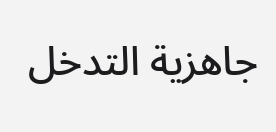جاهزية التدخل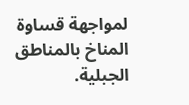لمواجهة قساوة المناخ بالمناطق الجبلية.